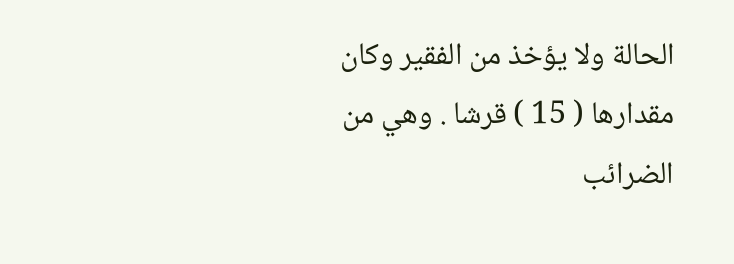الحالة ولا يؤخذ من الفقير وكان مقدارها ( 15 ) قرشا . وهي من الضرائب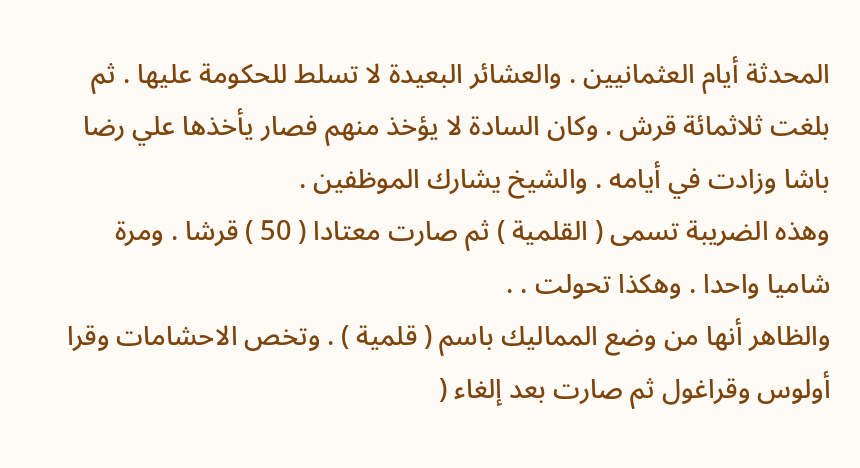المحدثة أيام العثمانيين . والعشائر البعيدة لا تسلط للحكومة عليها . ثم بلغت ثلاثمائة قرش . وكان السادة لا يؤخذ منهم فصار يأخذها علي رضا باشا وزادت في أيامه . والشيخ يشارك الموظفين .
وهذه الضريبة تسمى ( القلمية ) ثم صارت معتادا ( 50 ) قرشا . ومرة شاميا واحدا . وهكذا تحولت . .
والظاهر أنها من وضع المماليك باسم ( قلمية ) . وتخص الاحشامات وقرا أولوس وقراغول ثم صارت بعد إلغاء (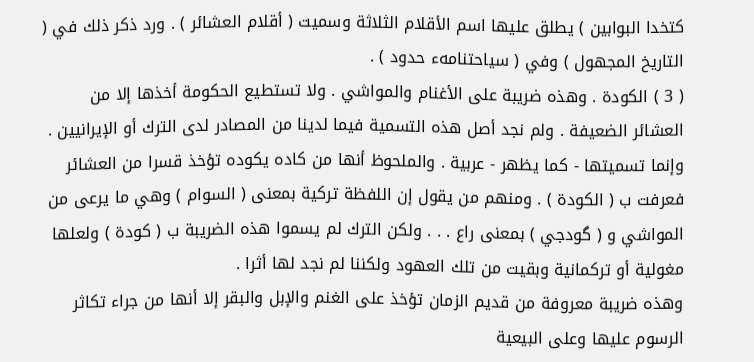كتخدا البوابين ) يطلق عليها اسم الأقلام الثلاثة وسميت ( أقلام العشائر ) . ورد ذكر ذلك في ( التاريخ المجهول ) وفي ( سياحتنامهء حدود ) .
( 3 ) الكودة . وهذه ضريبة على الأغنام والمواشي . ولا تستطيع الحكومة أخذها إلا من العشائر الضعيفة . ولم نجد أصل هذه التسمية فيما لدينا من المصادر لدى الترك أو الإيرانيين . وإنما تسميتها - كما يظهر - عربية . والملحوظ أنها من كاده يكوده تؤخذ قسرا من العشائر فعرفت ب ( الكودة ) . ومنهم من يقول إن اللفظة تركية بمعنى ( السوام ) وهي ما يرعى من المواشي و ( گودجي ) بمعنى راع . . . ولكن الترك لم يسموا هذه الضريبة ب ( كودة ) ولعلها مغولية أو تركمانية وبقيت من تلك العهود ولكننا لم نجد لها أثرا .
وهذه ضريبة معروفة من قديم الزمان تؤخذ على الغنم والإبل والبقر إلا أنها من جراء تكاثر الرسوم عليها وعلى البيعية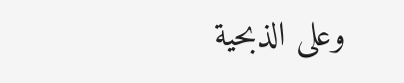وعلى الذبحية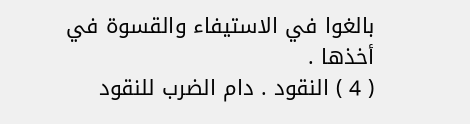بالغوا في الاستيفاء والقسوة في أخذها .
( 4 ) النقود . دام الضرب للنقود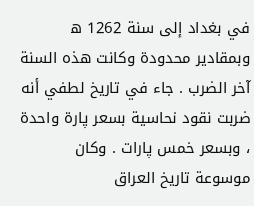في بغداد إلى سنة 1262 ه وبمقادير محدودة وكانت هذه السنة آخر الضرب . جاء في تاريخ لطفي أنه ضربت نقود نحاسية بسعر پارة واحدة ، وبسعر خمس پارات . وكان
موسوعة تاريخ العراق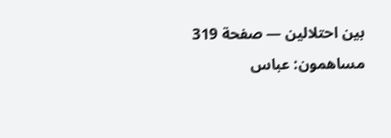بين احتلالين — صفحة 319
مساهمون: عباس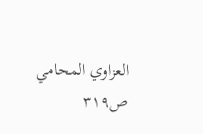العزاوي المحامي
ص٣١٩